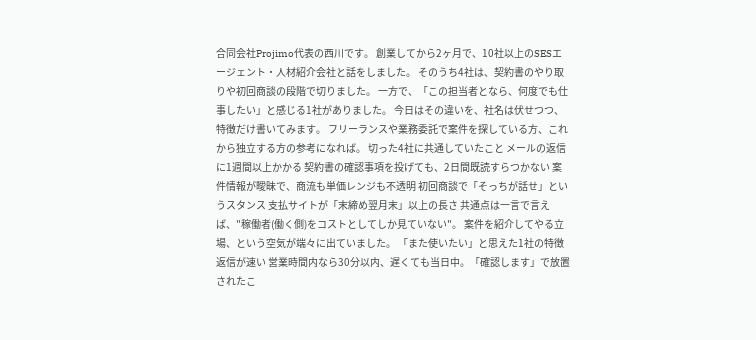合同会社Projimo代表の西川です。 創業してから2ヶ月で、10社以上のSESエージェント・人材紹介会社と話をしました。 そのうち4社は、契約書のやり取りや初回商談の段階で切りました。 一方で、「この担当者となら、何度でも仕事したい」と感じる1社がありました。 今日はその違いを、社名は伏せつつ、特徴だけ書いてみます。 フリーランスや業務委託で案件を探している方、これから独立する方の参考になれば。 切った4社に共通していたこと メールの返信に1週間以上かかる 契約書の確認事項を投げても、2日間既読すらつかない 案件情報が曖昧で、商流も単価レンジも不透明 初回商談で「そっちが話せ」というスタンス 支払サイトが「末締め翌月末」以上の長さ 共通点は一言で言えば、"稼働者(働く側)をコストとしてしか見ていない"。 案件を紹介してやる立場、という空気が端々に出ていました。 「また使いたい」と思えた1社の特徴 返信が速い 営業時間内なら30分以内、遅くても当日中。「確認します」で放置されたこ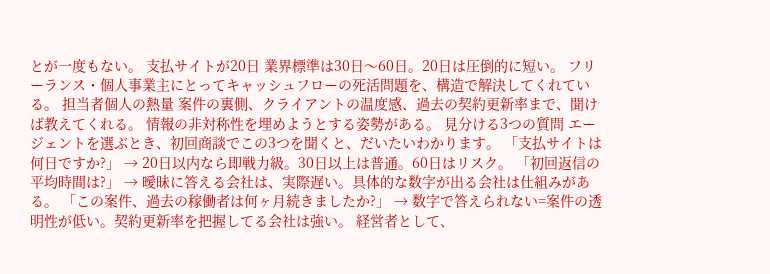とが一度もない。 支払サイトが20日 業界標準は30日〜60日。20日は圧倒的に短い。 フリーランス・個人事業主にとってキャッシュフローの死活問題を、構造で解決してくれている。 担当者個人の熱量 案件の裏側、クライアントの温度感、過去の契約更新率まで、聞けば教えてくれる。 情報の非対称性を埋めようとする姿勢がある。 見分ける3つの質問 エージェントを選ぶとき、初回商談でこの3つを聞くと、だいたいわかります。 「支払サイトは何日ですか?」 → 20日以内なら即戦力級。30日以上は普通。60日はリスク。 「初回返信の平均時間は?」 → 曖昧に答える会社は、実際遅い。具体的な数字が出る会社は仕組みがある。 「この案件、過去の稼働者は何ヶ月続きましたか?」 → 数字で答えられない=案件の透明性が低い。契約更新率を把握してる会社は強い。 経営者として、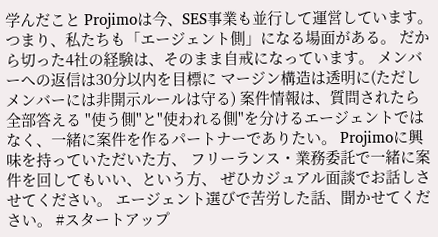学んだこと Projimoは今、SES事業も並行して運営しています。 つまり、私たちも「エージェント側」になる場面がある。 だから切った4社の経験は、そのまま自戒になっています。 メンバーへの返信は30分以内を目標に マージン構造は透明に(ただしメンバーには非開示ルールは守る) 案件情報は、質問されたら全部答える "使う側"と"使われる側"を分けるエージェントではなく、一緒に案件を作るパートナーでありたい。 Projimoに興味を持っていただいた方、 フリーランス・業務委託で一緒に案件を回してもいい、という方、 ぜひカジュアル面談でお話しさせてください。 エージェント選びで苦労した話、聞かせてください。 #スタートアップ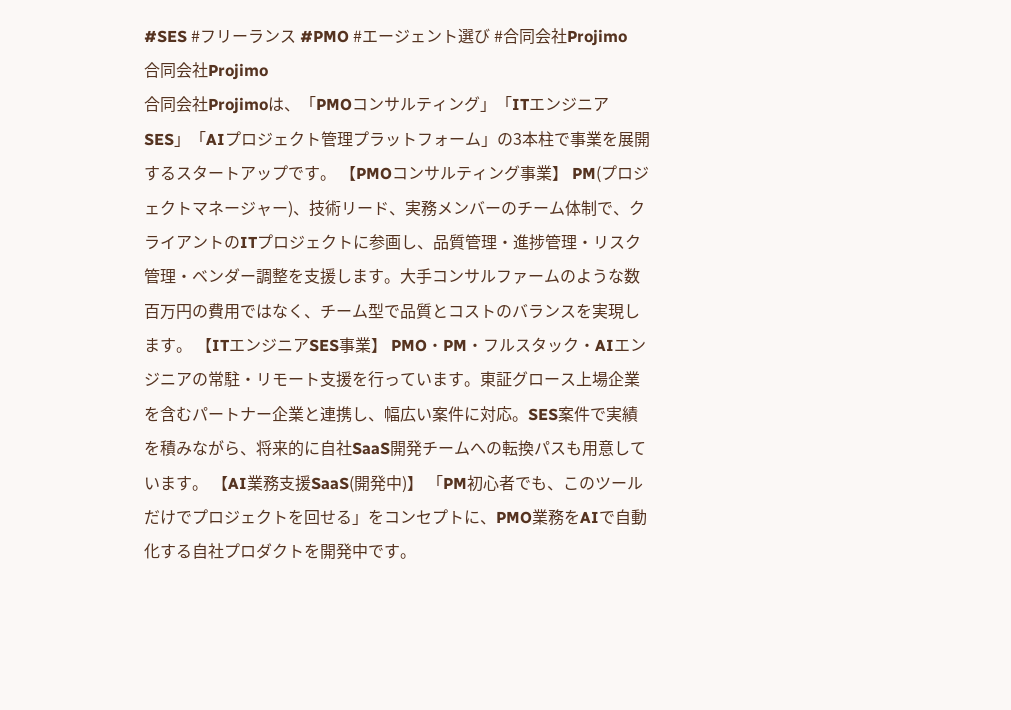#SES #フリーランス #PMO #エージェント選び #合同会社Projimo
合同会社Projimo
合同会社Projimoは、「PMOコンサルティング」「ITエンジニアSES」「AIプロジェクト管理プラットフォーム」の3本柱で事業を展開するスタートアップです。 【PMOコンサルティング事業】 PM(プロジェクトマネージャー)、技術リード、実務メンバーのチーム体制で、クライアントのITプロジェクトに参画し、品質管理・進捗管理・リスク管理・ベンダー調整を支援します。大手コンサルファームのような数百万円の費用ではなく、チーム型で品質とコストのバランスを実現します。 【ITエンジニアSES事業】 PMO・PM・フルスタック・AIエンジニアの常駐・リモート支援を行っています。東証グロース上場企業を含むパートナー企業と連携し、幅広い案件に対応。SES案件で実績を積みながら、将来的に自社SaaS開発チームへの転換パスも用意しています。 【AI業務支援SaaS(開発中)】 「PM初心者でも、このツールだけでプロジェクトを回せる」をコンセプトに、PMO業務をAIで自動化する自社プロダクトを開発中です。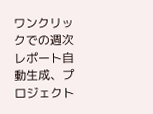ワンクリックでの週次レポート自動生成、プロジェクト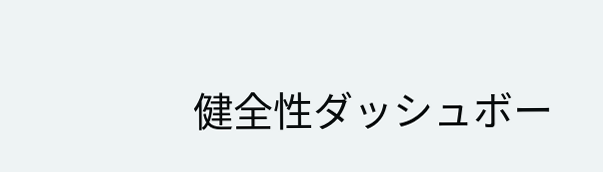健全性ダッシュボー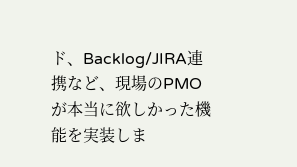ド、Backlog/JIRA連携など、現場のPMOが本当に欲しかった機能を実装しま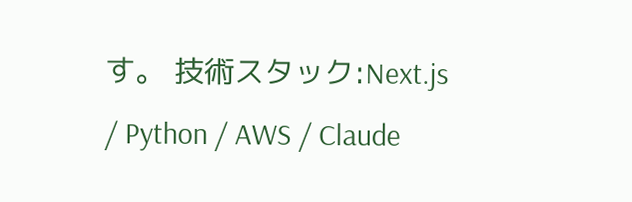す。 技術スタック:Next.js / Python / AWS / Claude